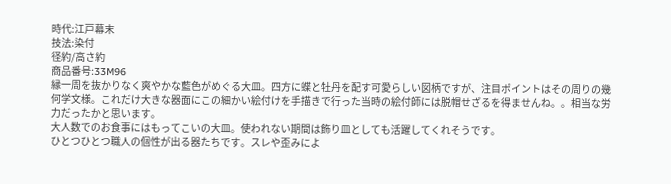時代:江戸幕末
技法:染付
径約/高さ約
商品番号:33M96
縁一周を抜かりなく爽やかな藍色がめぐる大皿。四方に蝶と牡丹を配す可愛らしい図柄ですが、注目ポイントはその周りの幾何学文様。これだけ大きな器面にこの細かい絵付けを手描きで行った当時の絵付師には脱帽せざるを得ませんね。。相当な労力だったかと思います。
大人数でのお食事にはもってこいの大皿。使われない期間は飾り皿としても活躍してくれそうです。
ひとつひとつ職人の個性が出る器たちです。スレや歪みによ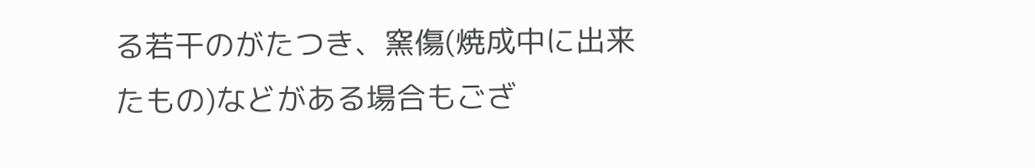る若干のがたつき、窯傷(焼成中に出来たもの)などがある場合もござ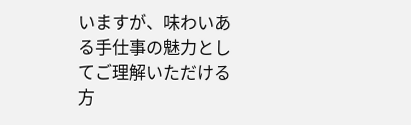いますが、味わいある手仕事の魅力としてご理解いただける方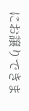にお譲りできま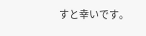すと幸いです。